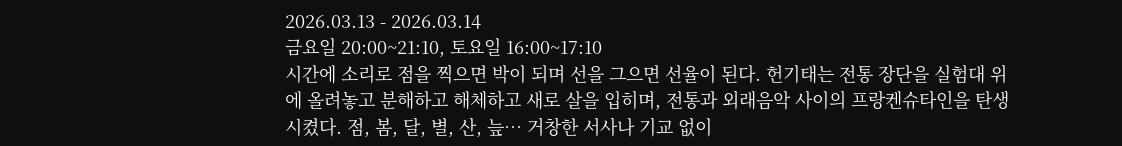2026.03.13 - 2026.03.14
금요일 20:00~21:10, 토요일 16:00~17:10
시간에 소리로 점을 찍으면 박이 되며 선을 그으면 선율이 된다. 헌기태는 전통 장단을 실험대 위에 올려놓고 분해하고 해체하고 새로 살을 입히며, 전통과 외래음악 사이의 프랑켄슈타인을 탄생시켰다. 점, 봄, 달, 별, 산, 늪… 거창한 서사나 기교 없이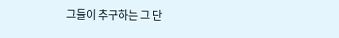그들이 추구하는 그 단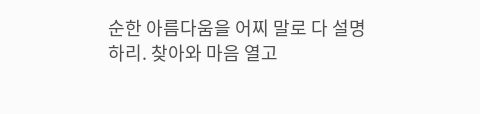순한 아름다움을 어찌 말로 다 설명하리. 찾아와 마음 열고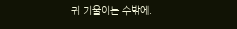귀 기울이는 수밖에.